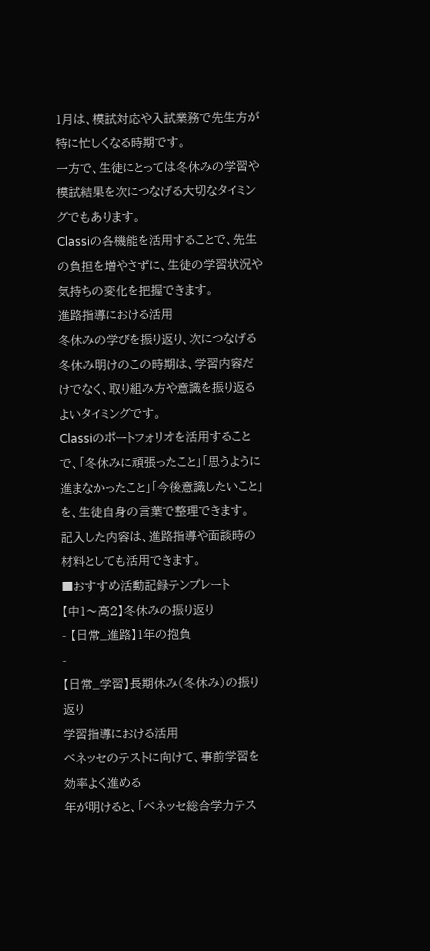1月は、模試対応や入試業務で先生方が特に忙しくなる時期です。
一方で、生徒にとっては冬休みの学習や模試結果を次につなげる大切なタイミングでもあります。
Classiの各機能を活用することで、先生の負担を増やさずに、生徒の学習状況や気持ちの変化を把握できます。
進路指導における活用
冬休みの学びを振り返り、次につなげる
冬休み明けのこの時期は、学習内容だけでなく、取り組み方や意識を振り返るよいタイミングです。
Classiのポートフォリオを活用することで、「冬休みに頑張ったこと」「思うように進まなかったこと」「今後意識したいこと」を、生徒自身の言葉で整理できます。
記入した内容は、進路指導や面談時の材料としても活用できます。
■おすすめ活動記録テンプレート
【中1〜高2】冬休みの振り返り
- 【日常_進路】1年の抱負
-
【日常_学習】長期休み(冬休み)の振り返り
学習指導における活用
ベネッセのテストに向けて、事前学習を効率よく進める
年が明けると、「ベネッセ総合学力テス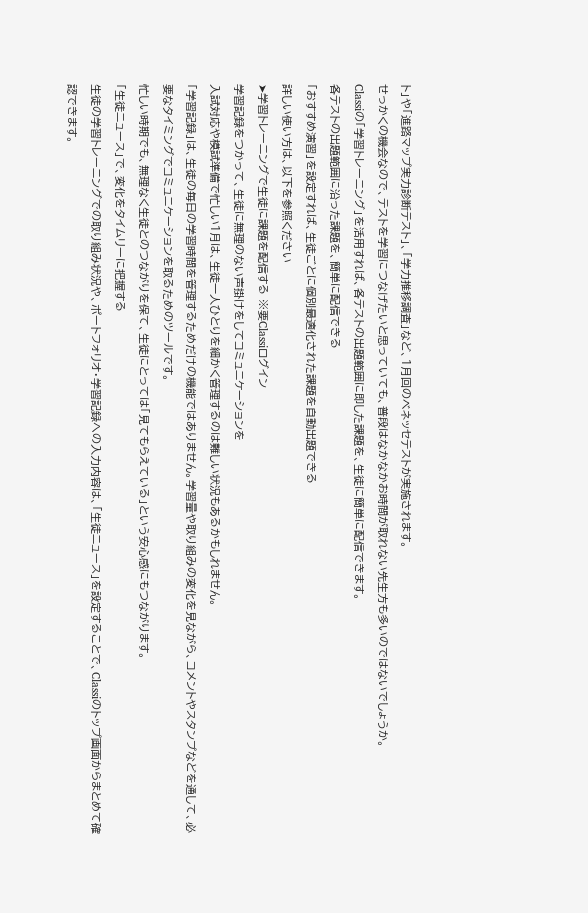ト」や「進路マップ実力診断テスト」、「学力推移調査」など、1月回のベネッセテストが実施されます。
せっかくの機会なので、テストを学習につなげたいと思っていても、普段はなかなかお時間が取れない先生方も多いのではないでしょうか。
Classiの「学習トレーニング」を活用すれば、各テストの出題範囲に即した課題を、生徒に簡単に配信できます。
各テストの出題範囲に沿った課題を、簡単に配信できる
「おすすめ演習」を設定すれば、生徒ごとに個別最適化された課題を自動出題できる
詳しい使い方は、以下を参照ください
➤学習トレーニングで生徒に課題を配信する ※要Classiログイン
学習記録をつかって、生徒に無理のない声掛けをしてコミュニケーションを
入試対応や模試準備で忙しい1月は、生徒一人ひとりを細かく管理するのは難しい状況もあるかもしれません。
「学習記録」は、生徒の毎日の学習時間を管理するためだけの機能ではありません。学習量や取り組みの変化を見ながら、コメントやスタンプなどを通して、必要なタイミングでコミュニケーションを取るためのツールです。
忙しい時期でも、無理なく生徒とのつながりを保て、生徒にとっては「見てもらえている」という安心感にもつながります。
「生徒ニュース」で、変化をタイムリーに把握する
生徒の学習トレーニングでの取り組み状況や、ポートフォリオ・学習記録への入力内容は、「生徒ニュース」を設定することで、Classiのトップ画面からまとめて確認できます。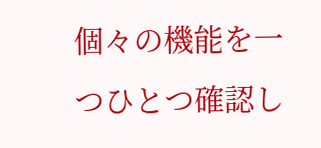個々の機能を一つひとつ確認し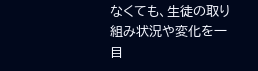なくても、生徒の取り組み状況や変化を一目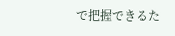で把握できるた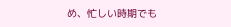め、忙しい時期でも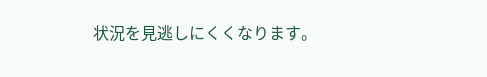状況を見逃しにくくなります。